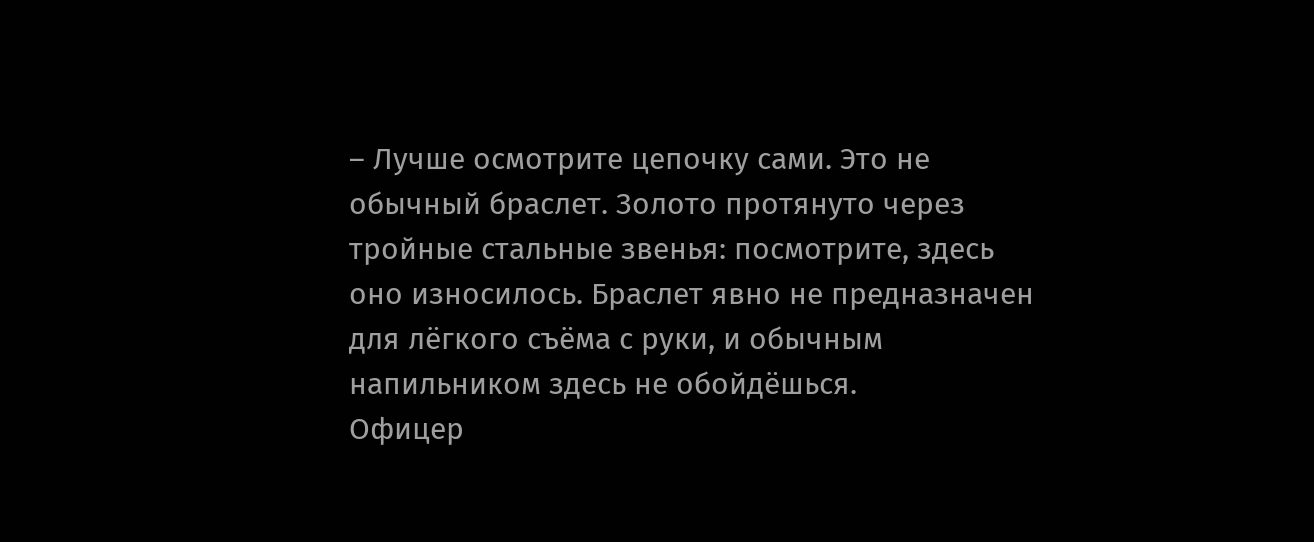– Лучше осмотрите цепочку сами. Это не обычный браслет. Золото протянуто через тройные стальные звенья: посмотрите, здесь оно износилось. Браслет явно не предназначен для лёгкого съёма с руки, и обычным напильником здесь не обойдёшься.
Офицер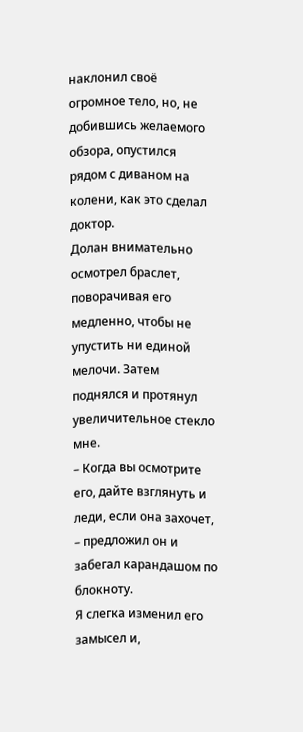наклонил своё огромное тело, но, не добившись желаемого обзора, опустился рядом с диваном на колени, как это сделал доктор.
Долан внимательно осмотрел браслет, поворачивая его медленно, чтобы не упустить ни единой мелочи. Затем поднялся и протянул увеличительное стекло мне.
– Когда вы осмотрите его, дайте взглянуть и леди, если она захочет, – предложил он и забегал карандашом по блокноту.
Я слегка изменил его замысел и,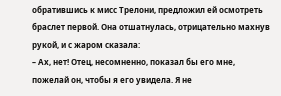обратившись к мисс Трелони, предложил ей осмотреть браслет первой. Она отшатнулась, отрицательно махнув рукой, и с жаром сказала:
– Ах, нет! Отец, несомненно, показал бы его мне, пожелай он, чтобы я его увидела. Я не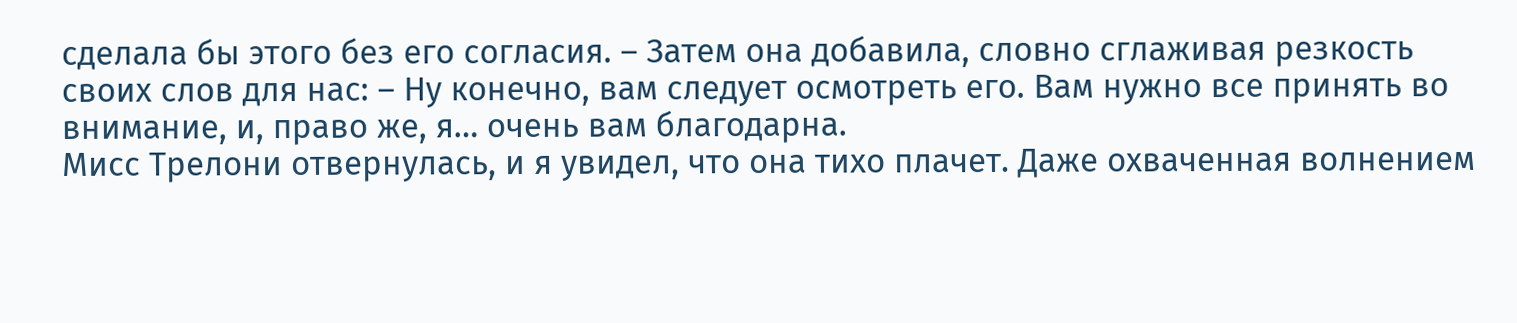сделала бы этого без его согласия. – Затем она добавила, словно сглаживая резкость своих слов для нас: – Ну конечно, вам следует осмотреть его. Вам нужно все принять во внимание, и, право же, я… очень вам благодарна.
Мисс Трелони отвернулась, и я увидел, что она тихо плачет. Даже охваченная волнением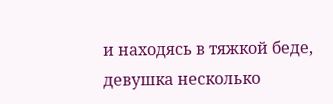и находясь в тяжкой беде, девушка несколько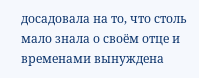досадовала на то, что столь мало знала о своём отце и временами вынуждена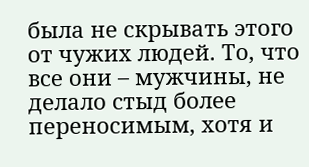была не скрывать этого от чужих людей. То, что все они – мужчины, не делало стыд более переносимым, хотя и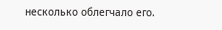несколько облегчало его.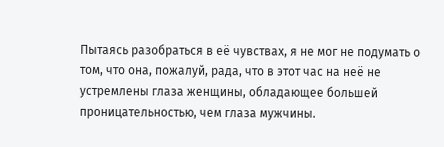Пытаясь разобраться в её чувствах, я не мог не подумать о том, что она, пожалуй, рада, что в этот час на неё не устремлены глаза женщины, обладающее большей проницательностью, чем глаза мужчины.